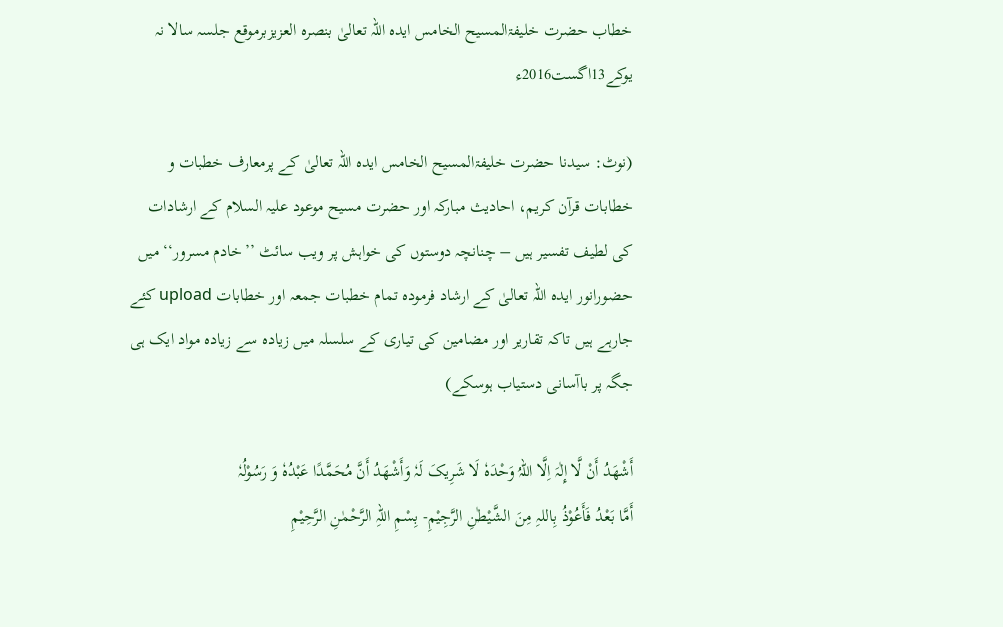خطاب حضرت خلیفۃالمسیح الخامس ایدہ اللہ تعالیٰ بنصرہ العزیزبرموقع جلسہ سالا نہ یوکے13اگست2016ء

(نوٹ: سیدنا حضرت خلیفۃالمسیح الخامس ایدہ اللہ تعالیٰ کے پرمعارف خطبات و خطابات قرآن کریم، احادیث مبارکہ اور حضرت مسیح موعود علیہ السلام کے ارشادات کی لطیف تفسیر ہیں – چنانچہ دوستوں کی خواہش پر ویب سائٹ ’’خادم مسرور‘‘ میں حضورانور ایدہ اللہ تعالیٰ کے ارشاد فرمودہ تمام خطبات جمعہ اور خطابات upload کئے جارہے ہیں تاکہ تقاریر اور مضامین کی تیاری کے سلسلہ میں زیادہ سے زیادہ مواد ایک ہی جگہ پر باآسانی دستیاب ہوسکے)

أَشْھَدُ أَنْ لَّا إِلٰہَ اِلَّا اللہُ وَحْدَہٗ لَا شَرِیکَ لَہٗ وَأَشْھَدُ أَنَّ مُحَمَّدًا عَبْدُہٗ وَ رَسُوْلُہٗ
أَمَّا بَعْدُ فَأَعُوْذُ بِاللہِ مِنَ الشَّیْطٰنِ الرَّجِیْمِ- بِسْمِ اللہِ الرَّحْمٰنِ الرَّحِیْمِ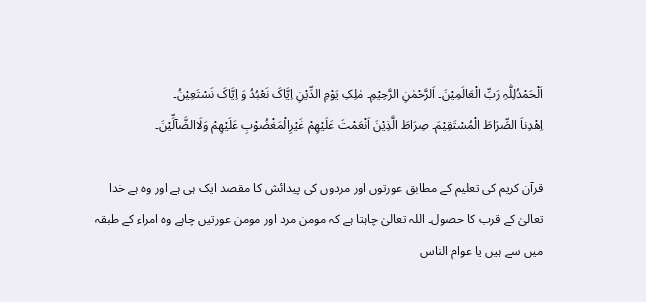اَلْحَمْدُلِلّٰہِ رَبِّ الْعَالَمِیْنَ۔ اَلرَّحْمٰنِ الرَّحِیْمِ۔ مٰلِکِ یَوْمِ الدِّیْنِ اِیَّاکَ نَعْبُدُ وَ اِیَّاکَ نَسْتَعِیْنُ۔
اِھْدِناَ الصِّرَاطَ الْمُسْتَقِیْمَ۔ صِرَاطَ الَّذِیْنَ اَنْعَمْتَ عَلَیْھِمْ غَیْرِالْمَغْضُوْبِ عَلَیْھِمْ وَلَاالضَّآلِّیْنَ۔

قرآن کریم کی تعلیم کے مطابق عورتوں اور مردوں کی پیدائش کا مقصد ایک ہی ہے اور وہ ہے خدا تعالیٰ کے قرب کا حصول۔ اللہ تعالیٰ چاہتا ہے کہ مومن مرد اور مومن عورتیں چاہے وہ امراء کے طبقہ میں سے ہیں یا عوام الناس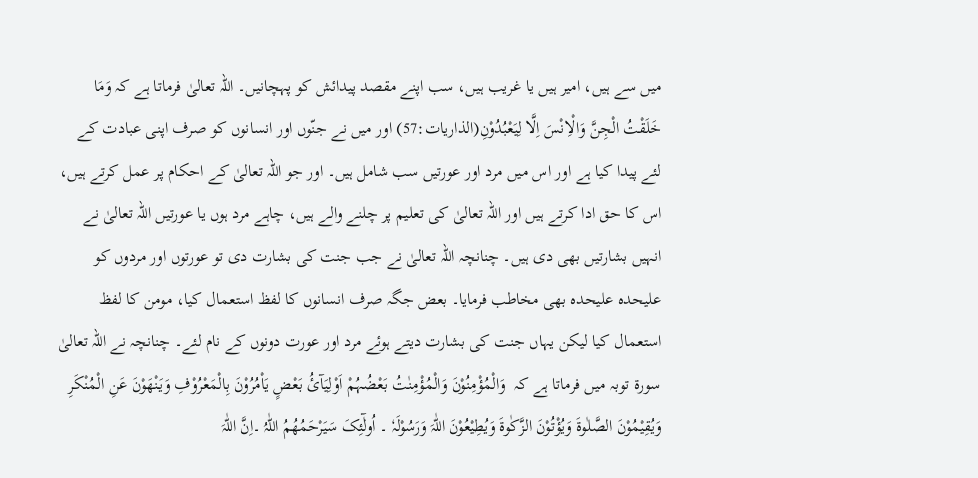میں سے ہیں، امیر ہیں یا غریب ہیں، سب اپنے مقصد پیدائش کو پہچانیں۔ اللہ تعالیٰ فرماتا ہے کہ وَمَا خَلَقْتُ الْجِنَّ وَالْاِنْسَ اِلَّا لِیَعْبُدُوْنِ(الذاریات:57) اور میں نے جنّوں اور انسانوں کو صرف اپنی عبادت کے لئے پیدا کیا ہے اور اس میں مرد اور عورتیں سب شامل ہیں۔ اور جو اللہ تعالیٰ کے احکام پر عمل کرتے ہیں، اس کا حق ادا کرتے ہیں اور اللہ تعالیٰ کی تعلیم پر چلنے والے ہیں، چاہے مرد ہوں یا عورتیں اللہ تعالیٰ نے انہیں بشارتیں بھی دی ہیں۔ چنانچہ اللہ تعالیٰ نے جب جنت کی بشارت دی تو عورتوں اور مردوں کو علیحدہ علیحدہ بھی مخاطب فرمایا۔ بعض جگہ صرف انسانوں کا لفظ استعمال کیا، مومن کا لفظ استعمال کیا لیکن یہاں جنت کی بشارت دیتے ہوئے مرد اور عورت دونوں کے نام لئے۔ چنانچہ نے اللہ تعالیٰ سورۃ توبہ میں فرماتا ہے کہ  وَالْمُؤْمِنُوْنَ وَالْمُؤْمِنٰتُ بَعْضُہُمْ اَوْلِیَآئُ بَعْضٍ یَاْمُرُوْنَ بِالْمَعْرُوْفِ وَیَنْھَوْنَ عَنِ الْمُنْکَرِ وَیُقِیْمُوْنَ الصَّلٰوۃَ وَیُؤْتُوْنَ الزَّکٰوۃَ وَیُطِیْعُوْنَ اللّٰہَ وَرَسُوْلَہٗ ۔ اُولٰٓئِکَ سَیَرْحَمُھُمُ اللّٰہُ ۔اِنَّ اللّٰہَ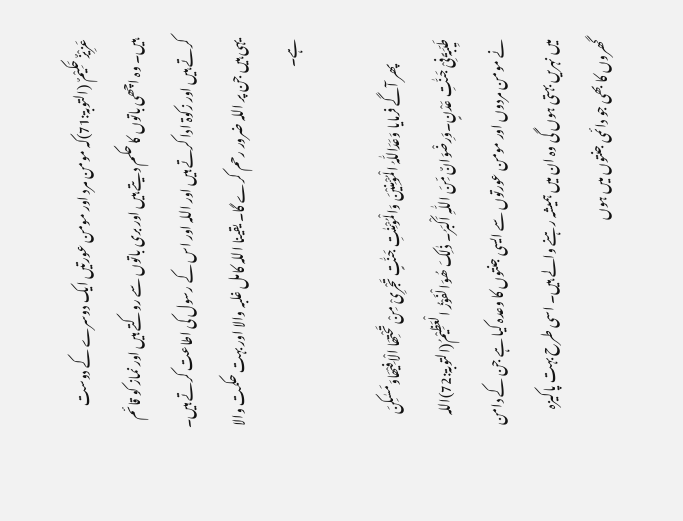عَزِیْزٌ حَکِیْمٌ (التوبۃ:71)کہ مومن مرد اور مومن عورتیں ایک دوسرے کے دوست ہیں۔ وہ اچھی باتوں کا حکم دیتے ہیں اور بری باتوں سے روکتے ہیں اور نماز کو قائم کرتے ہیں اور زکوۃ ادا کرتے ہیں اور اللہ اور اس کے رسول کی اطاعت کرتے ہیں۔ یہی ہیں جن پر اللہ ضرور رحم کرے گا۔ یقینا اللہ کامل غلبہ والا اور بہت حکمت والا ہے۔

          پھر آگے فرمایا وَعَدَاللّٰہُ الْمُؤْمِنِیْنَ وَالْمُؤْمِنٰتِ جَنّٰتٍ تَجْرِیْ مِنْ تَحْتِھَا الْا فِیْھَاوَمَسٰکِنَ طَیِّبَۃً فِیْ جَنّٰتِ عَدْنٍ۔وَرِضْوَانٌ مِّنَ اللّٰہِ اَکْبَرُ۔ ذٰلِکَ ھُوَالْفَوْزُ الْعَظِیْمُ(التوبۃ:72)اللہ نے مومن مردوں اور مومن عورتوں سے ایسی جنتوں کا وعدہ کیا ہے جن کے دامن میں نہریں بہتی ہوں گی وہ ان میں ہمیشہ رہنے والے ہیں۔ اسی طرح بہت پاکیزہ گھروں کا بھی جو دائمی جنتوں میں ہوں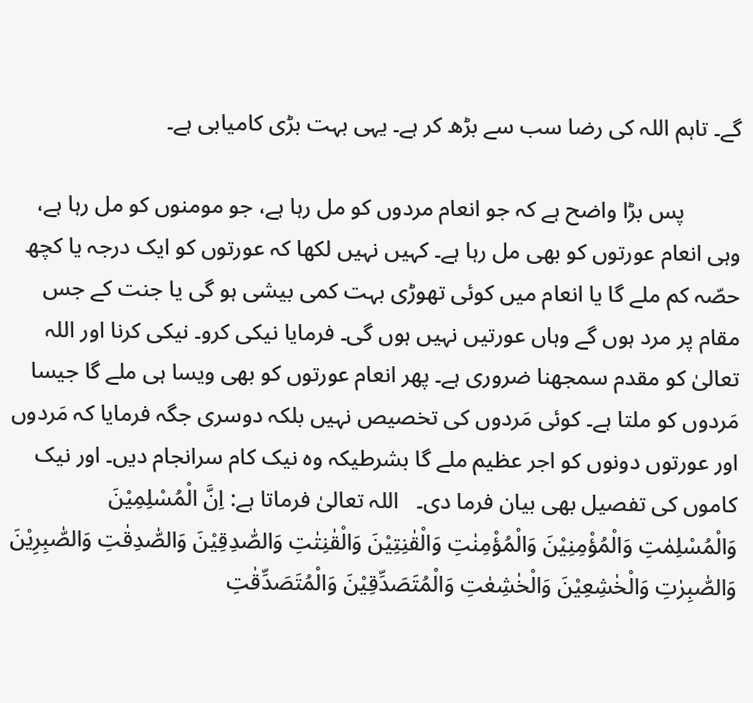گے۔ تاہم اللہ کی رضا سب سے بڑھ کر ہے۔ یہی بہت بڑی کامیابی ہے۔

          پس بڑا واضح ہے کہ جو انعام مردوں کو مل رہا ہے، جو مومنوں کو مل رہا ہے، وہی انعام عورتوں کو بھی مل رہا ہے۔ کہیں نہیں لکھا کہ عورتوں کو ایک درجہ یا کچھ حصّہ کم ملے گا یا انعام میں کوئی تھوڑی بہت کمی بیشی ہو گی یا جنت کے جس مقام پر مرد ہوں گے وہاں عورتیں نہیں ہوں گی۔ فرمایا نیکی کرو۔ نیکی کرنا اور اللہ تعالیٰ کو مقدم سمجھنا ضروری ہے۔ پھر انعام عورتوں کو بھی ویسا ہی ملے گا جیسا مَردوں کو ملتا ہے۔ کوئی مَردوں کی تخصیص نہیں بلکہ دوسری جگہ فرمایا کہ مَردوں اور عورتوں دونوں کو اجر عظیم ملے گا بشرطیکہ وہ نیک کام سرانجام دیں۔ اور نیک کاموں کی تفصیل بھی بیان فرما دی۔   اللہ تعالیٰ فرماتا ہے: اِنَّ الْمُسْلِمِیْنَ وَالْمُسْلِمٰتِ وَالْمُؤْمِنِیْنَ وَالْمُؤْمِنٰتِ وَالْقٰنِتِیْنَ وَالْقٰنِتٰتِ وَالصّٰدِقِیْنَ وَالصّٰدِقٰتِ وَالصّٰبِرِیْنَ وَالصّٰبِرٰتِ وَالْخٰشِعِیْنَ وَالْخٰشِعٰتِ وَالْمُتَصَدِّقِیْنَ وَالْمُتَصَدِّقٰتِ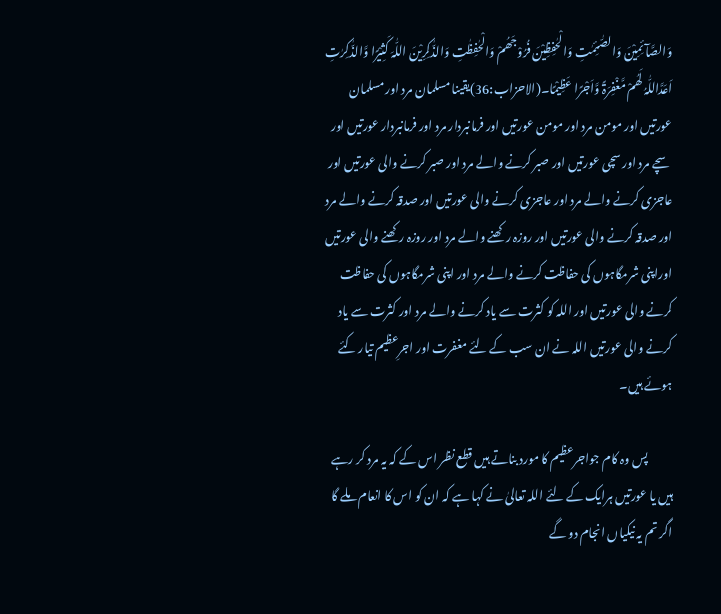وَالصَّآئِمِیْنَ وَالصّٰئِمٰتِ وَالْحٰفِظِیْنَ فُرُوْجَھُمْ وَالْحٰفِظٰتِ وَالذّٰکِرِیْنَ اللّٰہَ کَثِیْرًا وَّالذّٰکِرٰتِ اَعَدَّاللّٰہُ لَھُمْ مَّغْفِرَۃً وَّاَجْرًا عَظِیْمًا۔(الاحزاب:36)یقینا مسلمان مرد اور مسلمان عورتیں اور مومن مرد اور مومن عورتیں اور فرمانبردار مرد اور فرمانبردار عورتیں اور سچے مرد اور سچی عورتیں اور صبر کرنے والے مرد اور صبر کرنے والی عورتیں اور عاجزی کرنے والے مرد اور عاجزی کرنے والی عورتیں اور صدقہ کرنے والے مرد اور صدقہ کرنے والی عورتیں اور روزہ رکھنے والے مرد اور روزہ رکھنے والی عورتیں اوراپنی شرمگاہوں کی حفاظت کرنے والے مرد اور اپنی شرمگاہوں کی حفاظت کرنے والی عورتیں اور اللہ کو کثرت سے یاد کرنے والے مرد اور کثرت سے یاد کرنے والی عورتیں اللہ نے ان سب کے لئے مغفرت اور اجرِعظیم تیار کئے ہوئے ہیں۔

          پس وہ کام جواجرعظیم کا مورد بناتے ہیں قطع نظر اس کے کہ یہ مرد کر رہے ہیں یا عورتیں ہرایک کے لئے اللہ تعالیٰ نے کہا ہے کہ ان کو اس کا انعام ملے گا اگر تم یہ نیکیاں انجام دو گے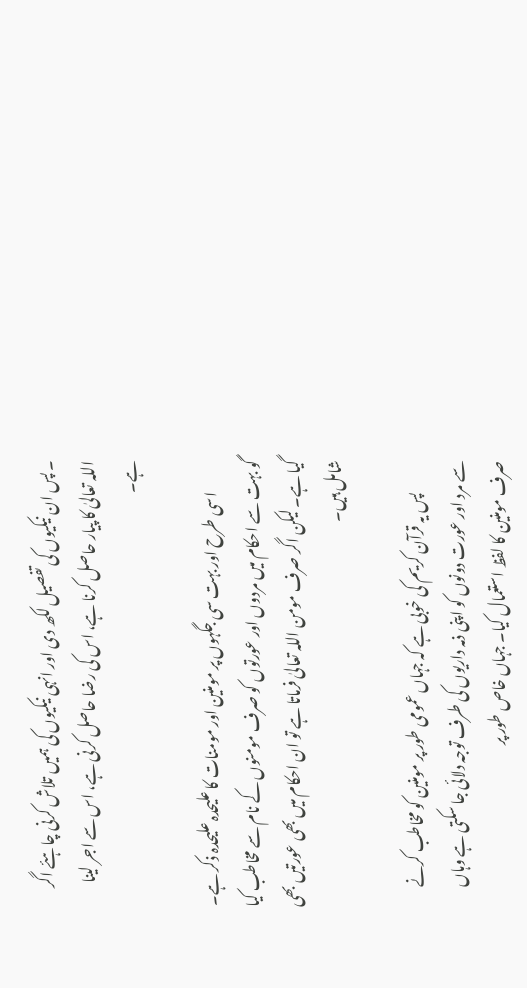۔ پس ان نیکیوں کی تفصیل لکھ دی اور انہی نیکیوں کی ہمیں تلاش کرنی چاہئے اگر اللہ تعالیٰ کا پیار حاصل کرنا ہے، اس کی رضا حاصل کرنی ہے، اس سے اجر لینا ہے۔

           اسی طرح اور بہت سی جگہوں پر مومنین اور مومنات کا علیحدہ علیحدہ ذکر ہے۔ گو بہت سے احکام میں مردوں اور عورتوں کو صرف مومنوں کے نام سے مخاطب کیا گیا ہے۔ لیکن اگر صرف مومن اللہ تعالیٰ فرماتا ہے تو ان احکام میں بھی عورتیں بھی شامل ہیں۔

           پس یہ قرآن کریم کی خوبی ہے کہ جہاں عمومی طور پر مومنین کو مخاطب کرنے سے مرد اور عورت دونوں کو اپنی ذمہ داریوں کی طرف توجہ دلائی جا سکتی ہے وہاں صرف مومنین کا لفظ استعمال کیا۔ جہاں خاص طور پر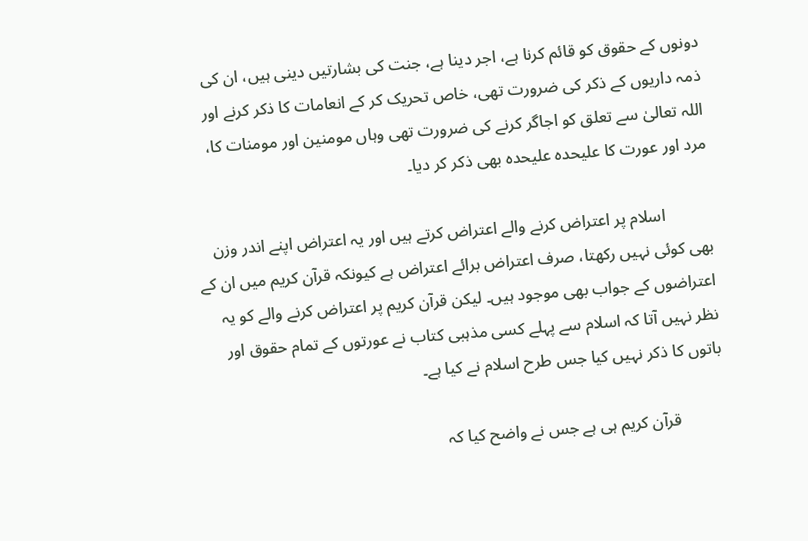دونوں کے حقوق کو قائم کرنا ہے، اجر دینا ہے، جنت کی بشارتیں دینی ہیں، ان کی ذمہ داریوں کے ذکر کی ضرورت تھی، خاص تحریک کر کے انعامات کا ذکر کرنے اور اللہ تعالیٰ سے تعلق کو اجاگر کرنے کی ضرورت تھی وہاں مومنین اور مومنات کا، مرد اور عورت کا علیحدہ علیحدہ بھی ذکر کر دیا۔

           اسلام پر اعتراض کرنے والے اعتراض کرتے ہیں اور یہ اعتراض اپنے اندر وزن بھی کوئی نہیں رکھتا، صرف اعتراض برائے اعتراض ہے کیونکہ قرآن کریم میں ان کے اعتراضوں کے جواب بھی موجود ہیں۔ لیکن قرآن کریم پر اعتراض کرنے والے کو یہ نظر نہیں آتا کہ اسلام سے پہلے کسی مذہبی کتاب نے عورتوں کے تمام حقوق اور باتوں کا ذکر نہیں کیا جس طرح اسلام نے کیا ہے۔

           قرآن کریم ہی ہے جس نے واضح کیا کہ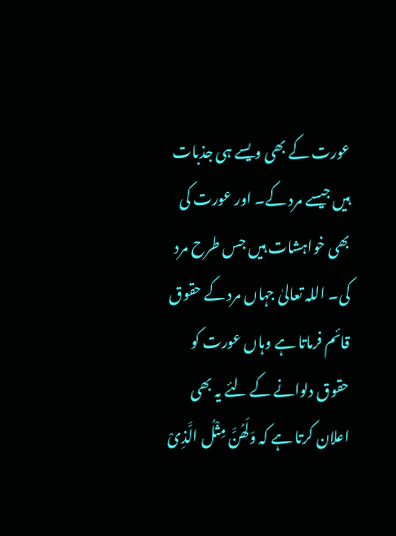عورت کے بھی ویسے ہی جذبات ہیں جیسے مرد کے۔ اور عورت کی بھی خواہشات ہیں جس طرح مرد کی۔ اللہ تعالیٰ جہاں مرد کے حقوق قائم فرماتا ہے وہاں عورت کو حقوق دلوانے کے لئے یہ بھی اعلان کرتا ہے کہ وَلَھُنَّ مِثْلُ الَّذِیْ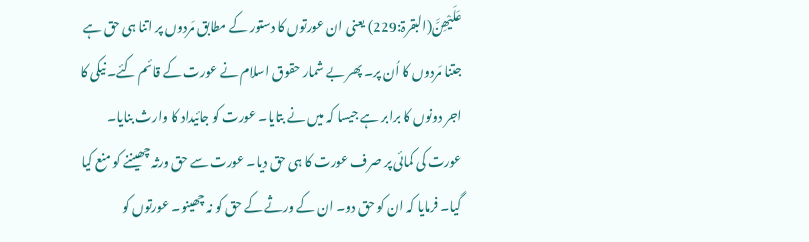عَلَیْھِنَّ(البقرۃ:229) یعنی ان عورتوں کا دستور کے مطابق مَردوں پر اتنا ہی حق ہے جتنا مَردوں کا اُن پر۔ پھر بے شمار حقوق اسلام نے عورت کے قائم کئے۔ نیکی کا اجر دونوں کا برابر ہے جیسا کہ میں نے بتایا۔ عورت کو جائیداد کا وارث بنایا۔ عورت کی کمائی پر صرف عورت کا ہی حق دیا۔ عورت سے حق ورثہ چھیننے کو منع کیا گیا۔ فرمایا کہ ان کو حق دو۔ ان کے ورثے کے حق کو نہ چھینو۔ عورتوں کو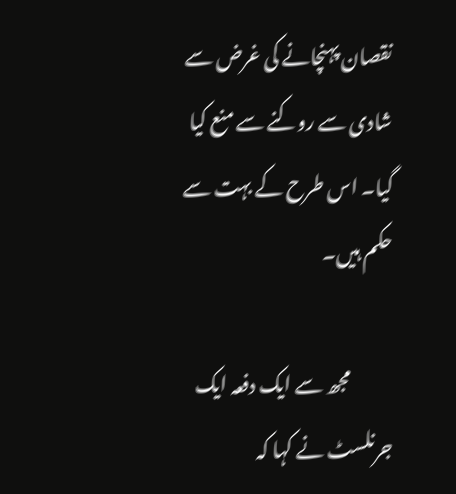نقصان پہنچانے کی غرض سے شادی سے روکنے سے منع کیا گیا۔ اس طرح کے بہت سے حکم ہیں۔

           مجھ سے ایک دفعہ ایک جرنلسٹ نے کہا کہ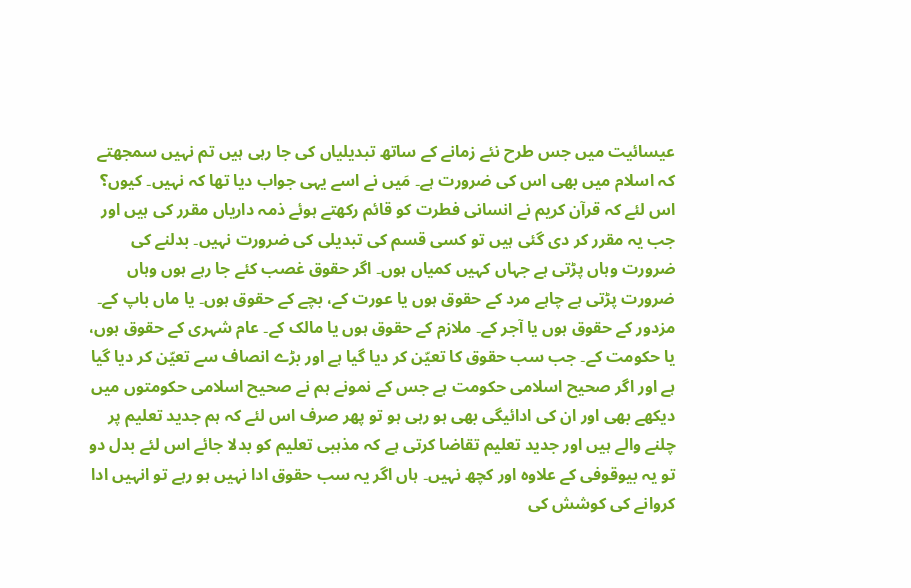عیسائیت میں جس طرح نئے زمانے کے ساتھ تبدیلیاں کی جا رہی ہیں تم نہیں سمجھتے کہ اسلام میں بھی اس کی ضرورت ہے۔ مَیں نے اسے یہی جواب دیا تھا کہ نہیں۔ کیوں؟ اس لئے کہ قرآن کریم نے انسانی فطرت کو قائم رکھتے ہوئے ذمہ داریاں مقرر کی ہیں اور جب یہ مقرر کر دی گئی ہیں تو کسی قسم کی تبدیلی کی ضرورت نہیں۔ بدلنے کی ضرورت وہاں پڑتی ہے جہاں کہیں کمیاں ہوں۔ اگر حقوق غصب کئے جا رہے ہوں وہاں ضرورت پڑتی ہے چاہے مرد کے حقوق ہوں یا عورت کے، بچے کے حقوق ہوں۔ یا ماں باپ کے۔ مزدور کے حقوق ہوں یا آجر کے۔ ملازم کے حقوق ہوں یا مالک کے۔ عام شہری کے حقوق ہوں، یا حکومت کے۔ جب سب حقوق کا تعیّن کر دیا گیا ہے اور بڑے انصاف سے تعیّن کر دیا گیا ہے اور اگر صحیح اسلامی حکومت ہے جس کے نمونے ہم نے صحیح اسلامی حکومتوں میں دیکھے بھی اور ان کی ادائیگی بھی ہو رہی ہو تو پھر صرف اس لئے کہ ہم جدید تعلیم پر چلنے والے ہیں اور جدید تعلیم تقاضا کرتی ہے کہ مذہبی تعلیم کو بدلا جائے اس لئے بدل دو تو یہ بیوقوفی کے علاوہ اور کچھ نہیں۔ ہاں اگر یہ سب حقوق ادا نہیں ہو رہے تو انہیں ادا کروانے کی کوشش کی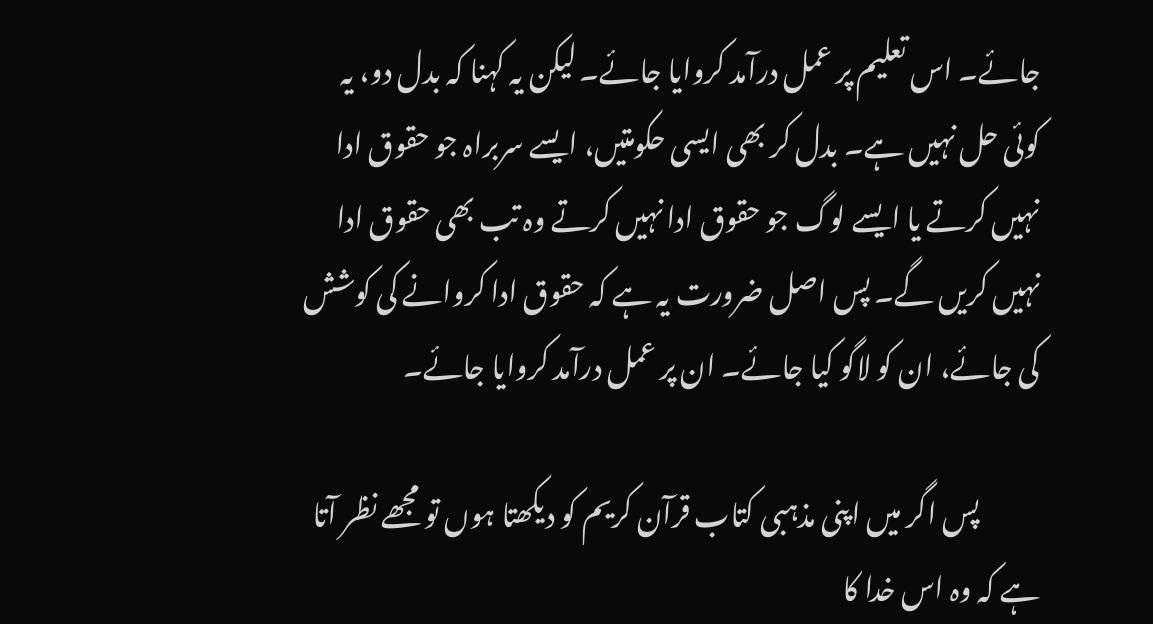جائے۔ اس تعلیم پر عمل درآمد کروایا جائے۔ لیکن یہ کہنا کہ بدل دو، یہ کوئی حل نہیں ہے۔ بدل کر بھی ایسی حکومتیں، ایسے سربراہ جو حقوق ادا نہیں کرتے یا ایسے لوگ جو حقوق ادا نہیں کرتے وہ تب بھی حقوق ادا نہیں کریں گے۔ پس اصل ضرورت یہ ہے کہ حقوق ادا کروانے کی کوشش کی جائے، ان کو لاگو کیا جائے۔ ان پر عمل درآمد کروایا جائے۔

           پس اگر میں اپنی مذہبی کتاب قرآن کریم کو دیکھتا ہوں تو مجھے نظر آتا ہے کہ وہ اس خدا کا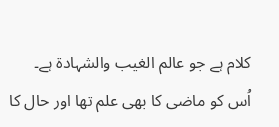کلام ہے جو عالم الغیب والشہادۃ ہے۔ اُس کو ماضی کا بھی علم تھا اور حال کا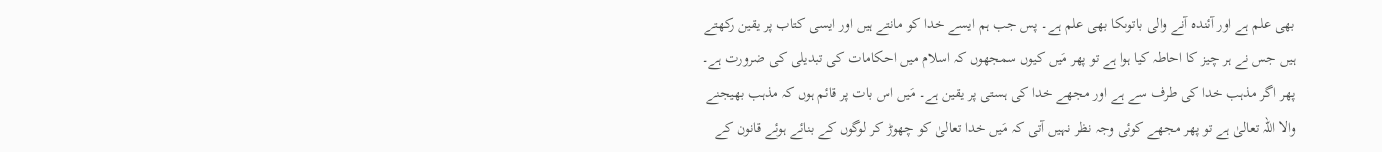بھی علم ہے اور آئندہ آنے والی باتوںکا بھی علم ہے۔ پس جب ہم ایسے خدا کو مانتے ہیں اور ایسی کتاب پر یقین رکھتے ہیں جس نے ہر چیز کا احاطہ کیا ہوا ہے تو پھر مَیں کیوں سمجھوں کہ اسلام میں احکامات کی تبدیلی کی ضرورت ہے۔ پھر اگر مذہب خدا کی طرف سے ہے اور مجھے خدا کی ہستی پر یقین ہے۔ مَیں اس بات پر قائم ہوں کہ مذہب بھیجنے والا اللہ تعالیٰ ہے تو پھر مجھے کوئی وجہ نظر نہیں آتی کہ مَیں خدا تعالیٰ کو چھوڑ کر لوگوں کے بنائے ہوئے قانون کے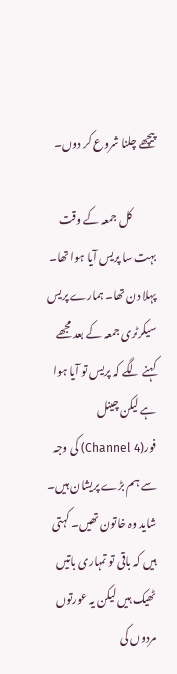پیچھے چلنا شروع کر دوں۔

           کل جمعہ کے وقت بہت سا پریس آیا ہوا تھا۔ پہلا دن تھا۔ ہمارے پریس سیکرٹری جمعہ کے بعد مجھے کہنے لگے کہ پریس تو آیا ہوا ہے لیکن چینل فور(Channel 4) کی وجہ سے ہم بڑے پریشان ہیں۔ شاید وہ خاتون تھیں۔ کہتی ہیں کہ باقی تو تمہاری باتیں ٹھیک ہیں لیکن یہ عورتوں مردوں کی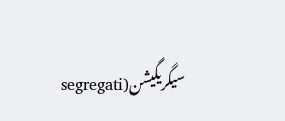سیگریگیشن(segregati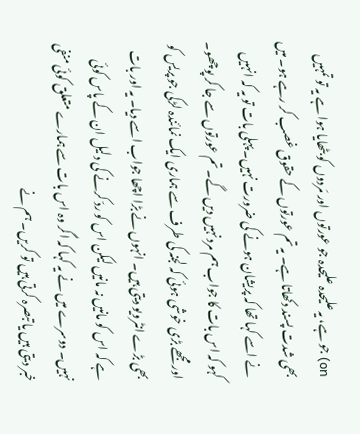on) جو ہے، یہ علیحدہ علیحدہ جو عورتوں اور مَردوں کو بٹھایا ہوا ہے یہ تو تمہیں بھی شدت پسند دکھاتا ہے۔ یہ تم عورتوں کے حقوق غصب کر رہے ہو۔ میں نے اسے کہا تھا کہ پریشان ہونے کی ضرورت نہیں۔ پہلی بات تو یہ کہ انہیں کہو کہ اس بات کا جواب ہم مرد نہیں دیں گے۔ تم عورتوں سے جا کر پوچھو۔ اور مجھے بڑی خوشی ہوئی کہ لجنہ کی طرف سے ہماری ایک نمائندہ لڑکی جو پریس کو بھی بڑے انٹرویو دیتی ہیں۔ انہوں نے بڑا اچھا جواب اسے دیا۔ یہ اور بات ہے کہ اس کو مانیں نہ مانیں لیکن اس کو ردّ کرنے کی دلیل ان کے پاس کوئی نہیں۔ دوسرے میں نے یہ کہا کہ اگر وہ اس بات سے ہمارے متعلق کوئی منفی خبر دیتی ہیں یا تبصرہ کرتی ہیں تو کریں۔ ہم نے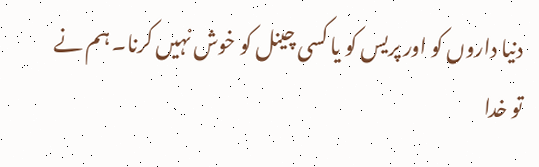دنیا داروں کو اور پریس کو یا کسی چینل کو خوش نہیں کرنا۔ ہم نے تو خدا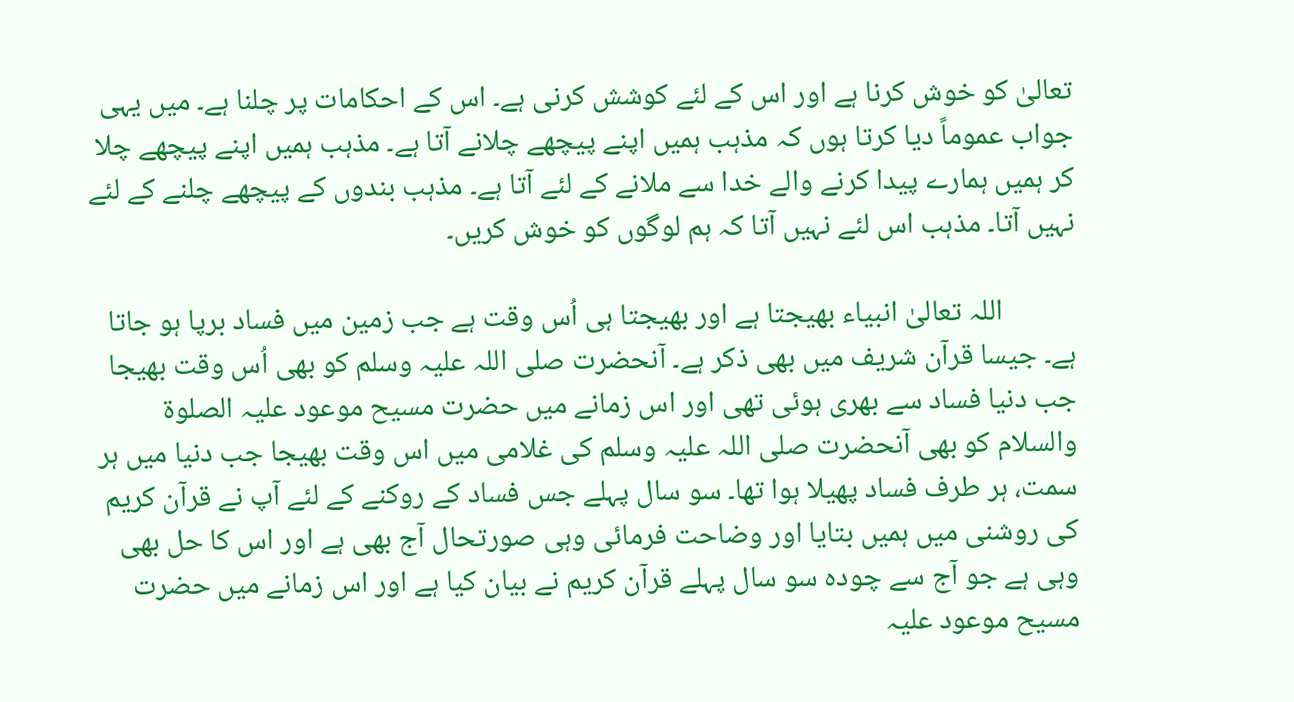تعالیٰ کو خوش کرنا ہے اور اس کے لئے کوشش کرنی ہے۔ اس کے احکامات پر چلنا ہے۔ میں یہی جواب عموماً دیا کرتا ہوں کہ مذہب ہمیں اپنے پیچھے چلانے آتا ہے۔ مذہب ہمیں اپنے پیچھے چلا کر ہمیں ہمارے پیدا کرنے والے خدا سے ملانے کے لئے آتا ہے۔ مذہب بندوں کے پیچھے چلنے کے لئے نہیں آتا۔ مذہب اس لئے نہیں آتا کہ ہم لوگوں کو خوش کریں۔

           اللہ تعالیٰ انبیاء بھیجتا ہے اور بھیجتا ہی اُس وقت ہے جب زمین میں فساد برپا ہو جاتا ہے۔ جیسا قرآن شریف میں بھی ذکر ہے۔ آنحضرت صلی اللہ علیہ وسلم کو بھی اُس وقت بھیجا جب دنیا فساد سے بھری ہوئی تھی اور اس زمانے میں حضرت مسیح موعود علیہ الصلوۃ والسلام کو بھی آنحضرت صلی اللہ علیہ وسلم کی غلامی میں اس وقت بھیجا جب دنیا میں ہر سمت، ہر طرف فساد پھیلا ہوا تھا۔ سو سال پہلے جس فساد کے روکنے کے لئے آپ نے قرآن کریم کی روشنی میں ہمیں بتایا اور وضاحت فرمائی وہی صورتحال آج بھی ہے اور اس کا حل بھی وہی ہے جو آج سے چودہ سو سال پہلے قرآن کریم نے بیان کیا ہے اور اس زمانے میں حضرت مسیح موعود علیہ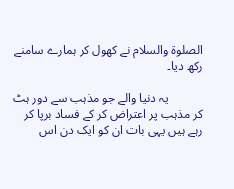الصلوۃ والسلام نے کھول کر ہمارے سامنے رکھ دیا۔

           یہ دنیا والے جو مذہب سے دور ہٹ کر مذہب پر اعتراض کر کے فساد برپا کر رہے ہیں یہی بات ان کو ایک دن اس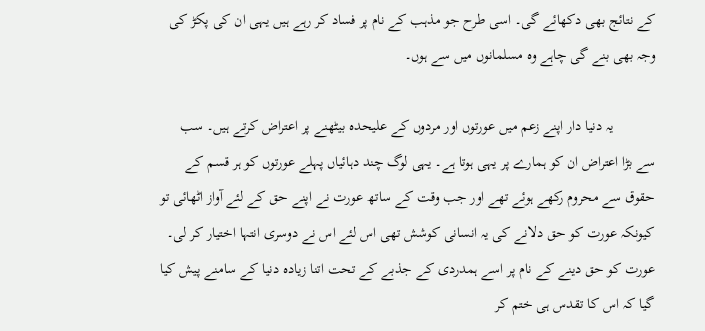کے نتائج بھی دکھائے گی۔ اسی طرح جو مذہب کے نام پر فساد کر رہے ہیں یہی ان کی پکڑ کی وجہ بھی بنے گی چاہے وہ مسلمانوں میں سے ہوں۔

           یہ دنیا دار اپنے زعم میں عورتوں اور مردوں کے علیحدہ بیٹھنے پر اعتراض کرتے ہیں۔ سب سے بڑا اعتراض ان کو ہمارے پر یہی ہوتا ہے۔ یہی لوگ چند دہائیاں پہلے عورتوں کو ہر قسم کے حقوق سے محروم رکھے ہوئے تھے اور جب وقت کے ساتھ عورت نے اپنے حق کے لئے آواز اٹھائی تو کیونکہ عورت کو حق دلانے کی یہ انسانی کوشش تھی اس لئے اس نے دوسری انتہا اختیار کر لی۔ عورت کو حق دینے کے نام پر اسے ہمدردی کے جذبے کے تحت اتنا زیادہ دنیا کے سامنے پیش کیا گیا کہ اس کا تقدس ہی ختم کر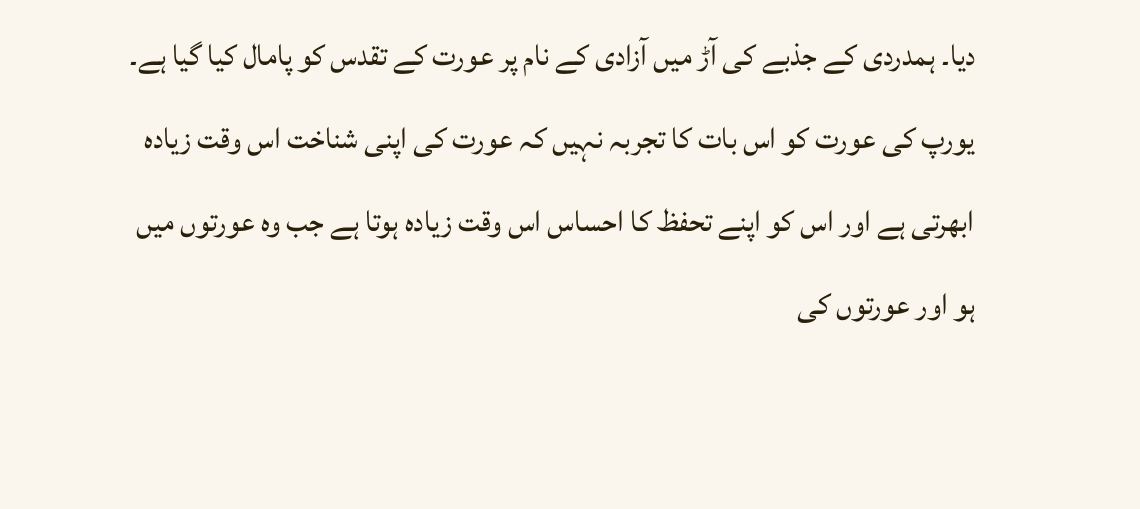دیا۔ ہمدردی کے جذبے کی آڑ میں آزادی کے نام پر عورت کے تقدس کو پامال کیا گیا ہے۔ یورپ کی عورت کو اس بات کا تجربہ نہیں کہ عورت کی اپنی شناخت اس وقت زیادہ ابھرتی ہے اور اس کو اپنے تحفظ کا احساس اس وقت زیادہ ہوتا ہے جب وہ عورتوں میں ہو اور عورتوں کی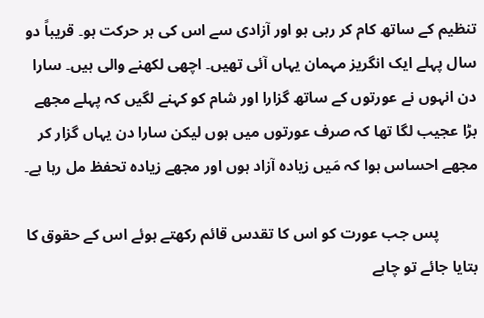تنظیم کے ساتھ کام کر رہی ہو اور آزادی سے اس کی ہر حرکت ہو۔ قریباً دو سال پہلے ایک انگریز مہمان یہاں آئی تھیں۔ اچھی لکھنے والی ہیں۔ سارا دن انہوں نے عورتوں کے ساتھ گزارا اور شام کو کہنے لگیں کہ پہلے مجھے بڑا عجیب لگا تھا کہ صرف عورتوں میں ہوں لیکن سارا دن یہاں گزار کر مجھے احساس ہوا کہ مَیں زیادہ آزاد ہوں اور مجھے زیادہ تحفظ مل رہا ہے۔

          پس جب عورت کو اس کا تقدس قائم رکھتے ہوئے اس کے حقوق کا بتایا جائے تو چاہے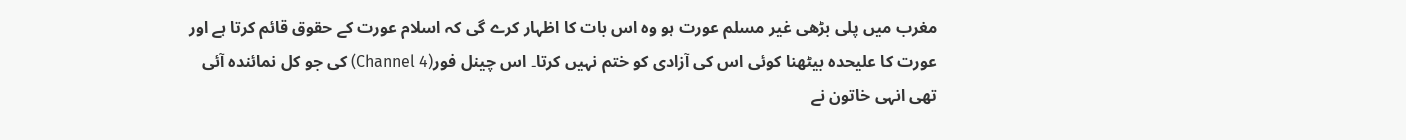مغرب میں پلی بڑھی غیر مسلم عورت ہو وہ اس بات کا اظہار کرے گی کہ اسلام عورت کے حقوق قائم کرتا ہے اور عورت کا علیحدہ بیٹھنا کوئی اس کی آزادی کو ختم نہیں کرتا۔ اس چینل فور(Channel 4) کی جو کل نمائندہ آئی تھی انہی خاتون نے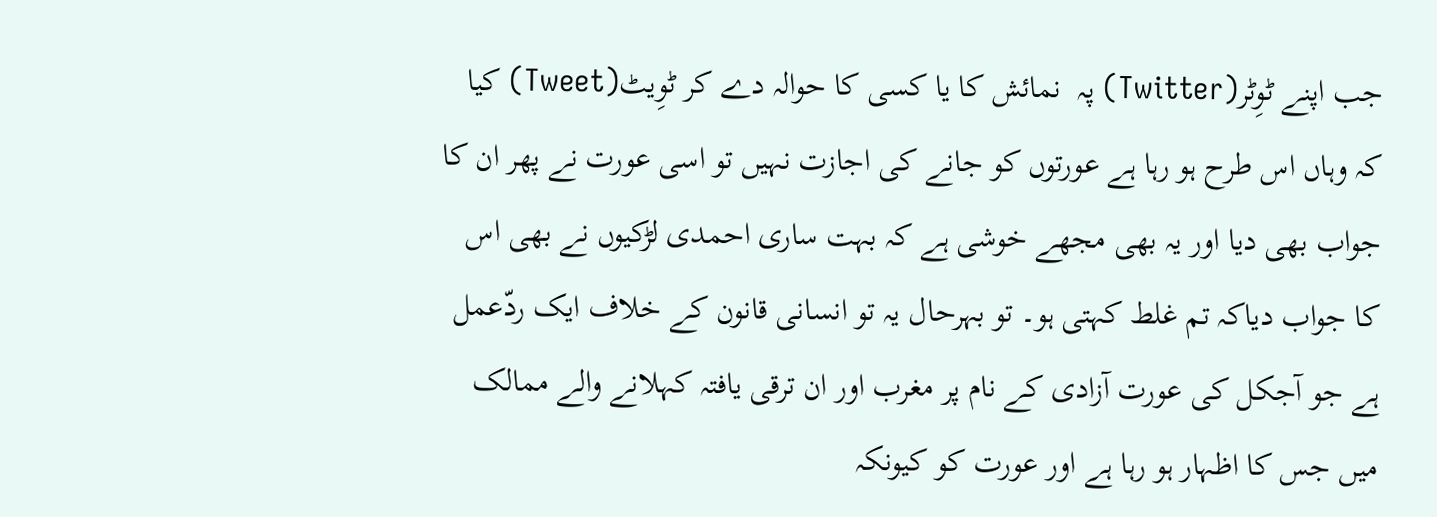جب اپنے ٹوِٹر(Twitter) پہ  نمائش کا یا کسی کا حوالہ دے کر ٹوِیٹ(Tweet) کیا کہ وہاں اس طرح ہو رہا ہے عورتوں کو جانے کی اجازت نہیں تو اسی عورت نے پھر ان کا جواب بھی دیا اور یہ بھی مجھے خوشی ہے کہ بہت ساری احمدی لڑکیوں نے بھی اس کا جواب دیاکہ تم غلط کہتی ہو۔ تو بہرحال یہ تو انسانی قانون کے خلاف ایک ردّعمل ہے جو آجکل کی عورت آزادی کے نام پر مغرب اور ان ترقی یافتہ کہلانے والے ممالک میں جس کا اظہار ہو رہا ہے اور عورت کو کیونکہ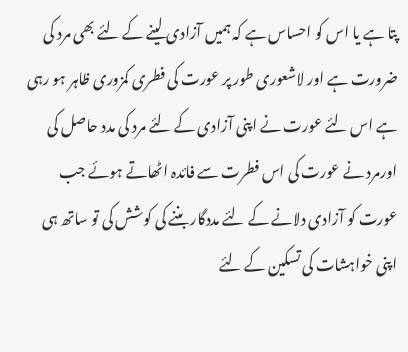پتا ہے یا اس کو احساس ہے کہ ہمیں آزادی لینے کے لئے بھی مرد کی ضرورت ہے اور لاشعوری طور پر عورت کی فطری کمزوری ظاہر ہو رہی ہے اس لئے عورت نے اپنی آزادی کے لئے مرد کی مدد حاصل کی اورمرد نے عورت کی اس فطرت سے فائدہ اٹھاتے ہوئے جب عورت کو آزادی دلانے کے لئے مددگار بننے کی کوشش کی تو ساتھ ہی اپنی خواہشات کی تسکین کے لئے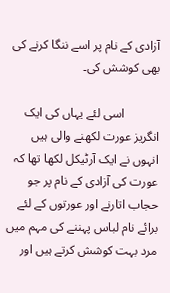آزادی کے نام پر اسے ننگا کرنے کی بھی کوشش کی۔

           اسی لئے یہاں کی ایک انگریز عورت لکھنے والی ہیں انہوں نے ایک آرٹیکل لکھا تھا کہ عورت کی آزادی کے نام پر جو حجاب اتارنے اور عورتوں کے لئے برائے نام لباس پہننے کی مہم میں مرد بہت کوشش کرتے ہیں اور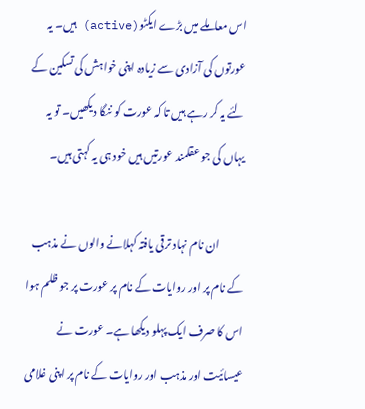اس معاملے میں بڑے ایکٹو(active) ہیں۔ یہ عورتوں کی آزادی سے زیادہ اپنی خواہش کی تسکین کے لئے یہ کر رہے ہیں تا کہ عورت کو ننگا دیکھیں۔ تو یہ یہاں کی جو عقلمند عورتیں ہیں خود ہی یہ کہتی ہیں۔

           ان نام نہاد ترقی یافتہ کہلانے والوں نے مذہب کے نام پر اور روایات کے نام پر عورت پر جو ظلم ہوا اس کا صرف ایک پہلو دیکھا ہے۔ عورت نے عیسائیت اور مذہب اور روایات کے نام پر اپنی غلامی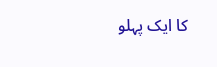کا ایک پہلو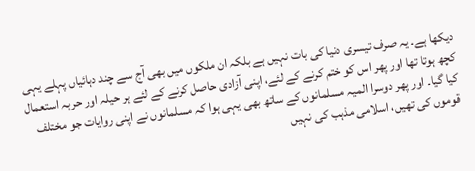دیکھا ہے۔ یہ صرف تیسری دنیا کی بات نہیں ہے بلکہ ان ملکوں میں بھی آج سے چند دہائیاں پہلے یہی کچھ ہوتا تھا اور پھر اس کو ختم کرنے کے لئے، اپنی آزادی حاصل کرنے کے لئے ہر حیلہ اور حربہ استعمال کیا گیا۔ اور پھر دوسرا المیہ مسلمانوں کے ساتھ بھی یہی ہوا کہ مسلمانوں نے اپنی روایات جو مختلف قوموں کی تھیں، اسلامی مذہب کی نہیں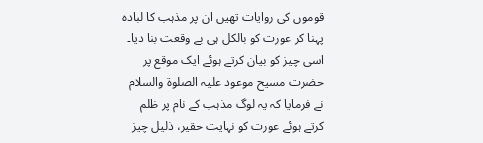قوموں کی روایات تھیں ان پر مذہب کا لبادہ پہنا کر عورت کو بالکل ہی بے وقعت بنا دیا۔ اسی چیز کو بیان کرتے ہوئے ایک موقع پر حضرت مسیح موعود علیہ الصلوۃ والسلام نے فرمایا کہ یہ لوگ مذہب کے نام پر ظلم کرتے ہوئے عورت کو نہایت حقیر، ذلیل چیز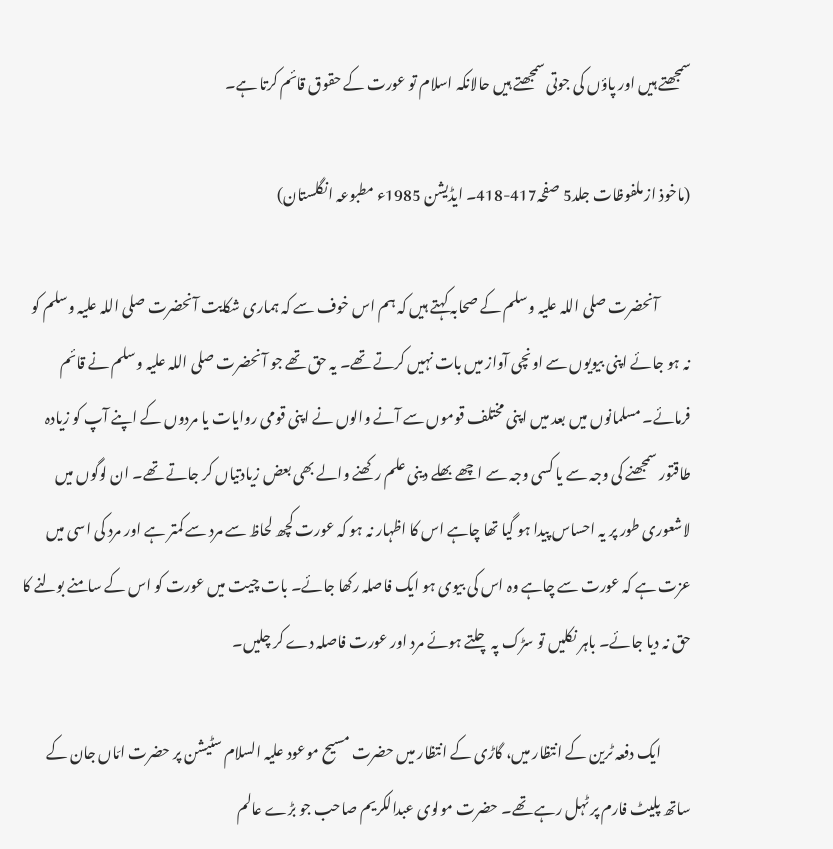سمجھتے ہیں اور پاؤں کی جوتی سمجھتے ہیں حالانکہ اسلام تو عورت کے حقوق قائم کرتا ہے۔

(ماخوذ از ملفوظات جلد5 صفحہ417-418۔ ایڈیشن 1985ء مطبوعہ انگلستان)

           آنحضرت صلی اللہ علیہ وسلم کے صحابہ کہتے ہیں کہ ہم اس خوف سے کہ ہماری شکایت آنحضرت صلی اللہ علیہ وسلم کو نہ ہو جائے اپنی بیویوں سے اونچی آواز میں بات نہیں کرتے تھے۔ یہ حق تھے جو آنحضرت صلی اللہ علیہ وسلم نے قائم فرمائے۔ مسلمانوں میں بعد میں اپنی مختلف قوموں سے آنے والوں نے اپنی قومی روایات یا مردوں کے اپنے آپ کو زیادہ طاقتور سمجھنے کی وجہ سے یا کسی وجہ سے اچھے بھلے دینی علم رکھنے والے بھی بعض زیادتیاں کر جاتے تھے۔ ان لوگوں میں لاشعوری طور پر یہ احساس پیدا ہو گیا تھا چاہے اس کا اظہار نہ ہو کہ عورت کچھ لحاظ سے مرد سے کمتر ہے اور مرد کی اسی میں عزت ہے کہ عورت سے چاہے وہ اس کی بیوی ہو ایک فاصلہ رکھا جائے۔ بات چیت میں عورت کو اس کے سامنے بولنے کا حق نہ دیا جائے۔ باہر نکلیں تو سڑک پہ چلتے ہوئے مرد اور عورت فاصلہ دے کر چلیں۔

          ایک دفعہ ٹرین کے انتظار میں، گاڑی کے انتظار میں حضرت مسیح موعود علیہ السلام سٹیشن پر حضرت امّاں جان کے ساتھ پلیٹ فارم پر ٹہل رہے تھے۔ حضرت مولوی عبدالکریم صاحب جو بڑے عالم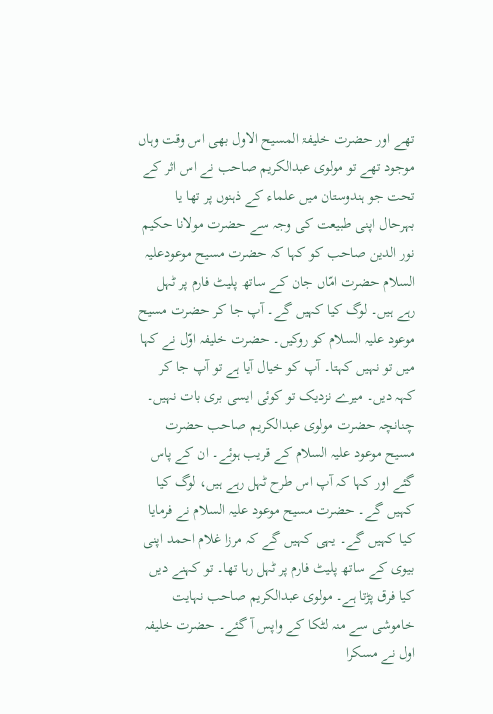تھے اور حضرت خلیفۃ المسیح الاول بھی اس وقت وہاں موجود تھے تو مولوی عبدالکریم صاحب نے اس اثر کے تحت جو ہندوستان میں علماء کے ذہنوں پر تھا یا بہرحال اپنی طبیعت کی وجہ سے حضرت مولانا حکیم نور الدین صاحب کو کہا کہ حضرت مسیح موعودعلیہ السلام حضرت امّاں جان کے ساتھ پلیٹ فارم پر ٹہل رہے ہیں۔ لوگ کیا کہیں گے۔ آپ جا کر حضرت مسیح موعود علیہ السلام کو روکیں۔ حضرت خلیفہ اوّل نے کہا میں تو نہیں کہتا۔ آپ کو خیال آیا ہے تو آپ جا کر کہہ دیں۔ میرے نزدیک تو کوئی ایسی بری بات نہیں۔ چنانچہ حضرت مولوی عبدالکریم صاحب حضرت مسیح موعود علیہ السلام کے قریب ہوئے۔ ان کے پاس گئے اور کہا کہ آپ اس طرح ٹہل رہے ہیں، لوگ کیا کہیں گے۔ حضرت مسیح موعود علیہ السلام نے فرمایا کیا کہیں گے۔ یہی کہیں گے کہ مرزا غلام احمد اپنی بیوی کے ساتھ پلیٹ فارم پر ٹہل رہا تھا۔ تو کہنے دیں کیا فرق پڑتا ہے۔ مولوی عبدالکریم صاحب نہایت خاموشی سے منہ لٹکا کے واپس آ گئے۔ حضرت خلیفہ اول نے مسکرا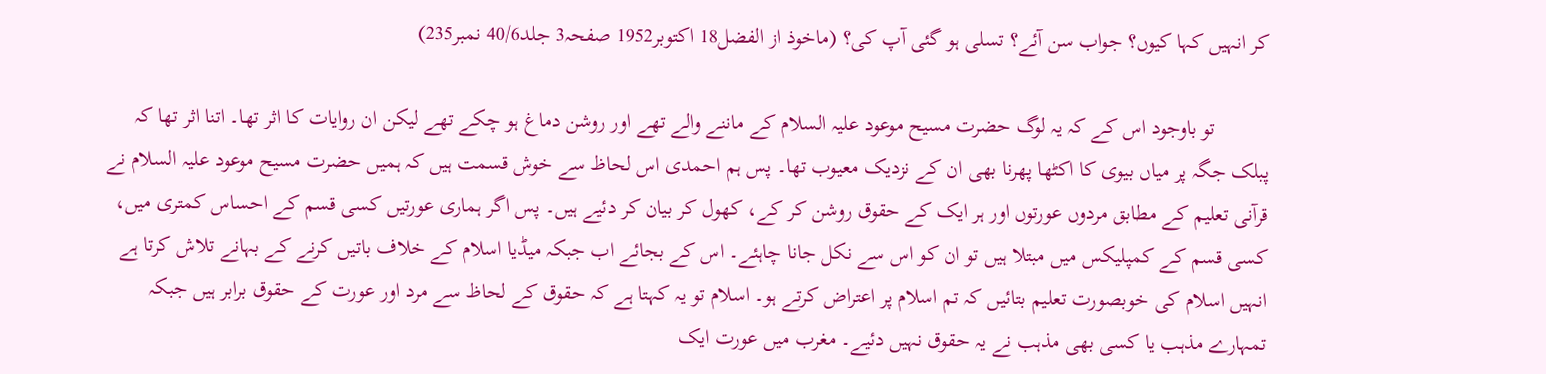کر انہیں کہا کیوں؟ جواب سن آئے؟ تسلی ہو گئی آپ کی؟ (ماخوذ از الفضل18 اکتوبر1952 صفحہ3 جلد40/6 نمبر235)

          تو باوجود اس کے کہ یہ لوگ حضرت مسیح موعود علیہ السلام کے ماننے والے تھے اور روشن دماغ ہو چکے تھے لیکن ان روایات کا اثر تھا۔ اتنا اثر تھا کہ پبلک جگہ پر میاں بیوی کا اکٹھا پھرنا بھی ان کے نزدیک معیوب تھا۔ پس ہم احمدی اس لحاظ سے خوش قسمت ہیں کہ ہمیں حضرت مسیح موعود علیہ السلام نے قرآنی تعلیم کے مطابق مردوں عورتوں اور ہر ایک کے حقوق روشن کر کے، کھول کر بیان کر دئیے ہیں۔ پس اگر ہماری عورتیں کسی قسم کے احساس کمتری میں، کسی قسم کے کمپلیکس میں مبتلا ہیں تو ان کو اس سے نکل جانا چاہئے۔ اس کے بجائے اب جبکہ میڈیا اسلام کے خلاف باتیں کرنے کے بہانے تلاش کرتا ہے انہیں اسلام کی خوبصورت تعلیم بتائیں کہ تم اسلام پر اعتراض کرتے ہو۔ اسلام تو یہ کہتا ہے کہ حقوق کے لحاظ سے مرد اور عورت کے حقوق برابر ہیں جبکہ تمہارے مذہب یا کسی بھی مذہب نے یہ حقوق نہیں دئیے۔ مغرب میں عورت ایک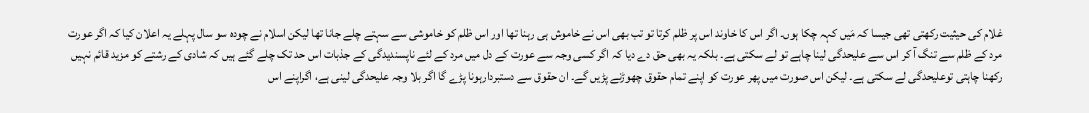غلام کی حیثیت رکھتی تھی جیسا کہ مَیں کہہ چکا ہوں۔ اگر اس کا خاوند اس پر ظلم کرتا تو تب بھی اس نے خاموش ہی رہنا تھا اور اس ظلم کو خاموشی سے سہتے چلے جانا تھا لیکن اسلام نے چودہ سو سال پہلے یہ اعلان کیا کہ اگر عورت مرد کے ظلم سے تنگ آ کر اس سے علیحدگی لینا چاہے تو لے سکتی ہے۔ بلکہ یہ بھی حق دے دیا کہ اگر کسی وجہ سے عورت کے دل میں مرد کے لئے ناپسندیدگی کے جذبات اس حد تک چلے گئے ہیں کہ شادی کے رشتے کو مزید قائم نہیں رکھنا چاہتی توعلیحدگی لے سکتی ہے۔ لیکن اس صورت میں پھر عورت کو اپنے تمام حقوق چھوڑنے پڑیں گے۔ ان حقوق سے دستبردارہونا پڑے گا اگر بلا وجہ علیحدگی لینی ہے، اگراپنے اس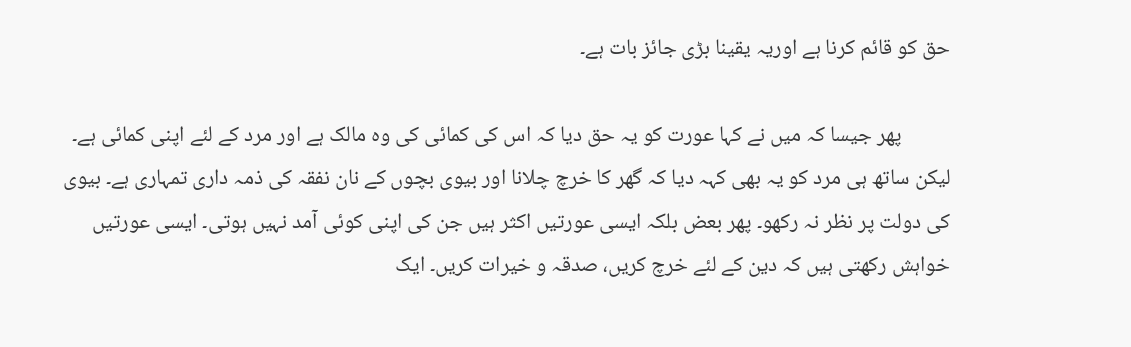حق کو قائم کرنا ہے اوریہ یقینا بڑی جائز بات ہے۔

          پھر جیسا کہ میں نے کہا عورت کو یہ حق دیا کہ اس کی کمائی کی وہ مالک ہے اور مرد کے لئے اپنی کمائی ہے۔ لیکن ساتھ ہی مرد کو یہ بھی کہہ دیا کہ گھر کا خرچ چلانا اور بیوی بچوں کے نان نفقہ کی ذمہ داری تمہاری ہے۔ بیوی کی دولت پر نظر نہ رکھو۔ پھر بعض بلکہ ایسی عورتیں اکثر ہیں جن کی اپنی کوئی آمد نہیں ہوتی۔ ایسی عورتیں خواہش رکھتی ہیں کہ دین کے لئے خرچ کریں، صدقہ و خیرات کریں۔ ایک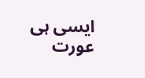ایسی ہی عورت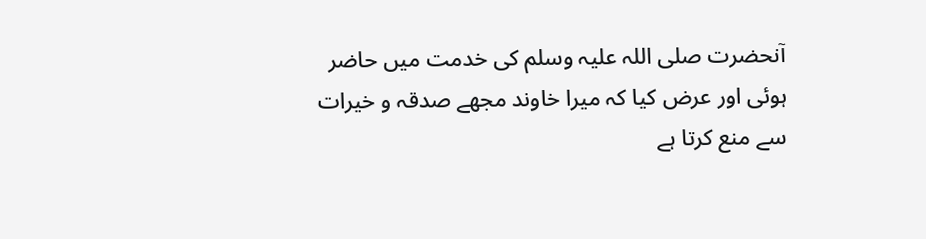آنحضرت صلی اللہ علیہ وسلم کی خدمت میں حاضر ہوئی اور عرض کیا کہ میرا خاوند مجھے صدقہ و خیرات سے منع کرتا ہے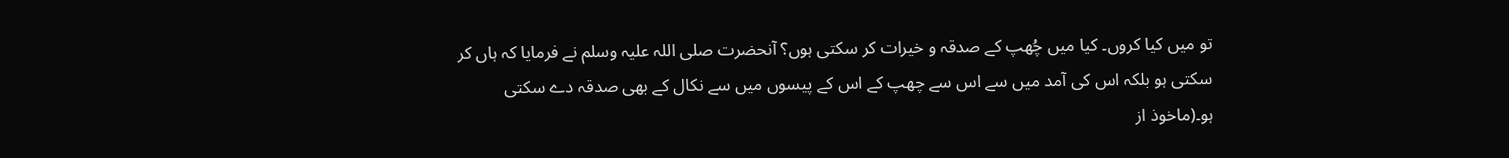تو میں کیا کروں۔ کیا میں چُھپ کے صدقہ و خیرات کر سکتی ہوں؟ آنحضرت صلی اللہ علیہ وسلم نے فرمایا کہ ہاں کر سکتی ہو بلکہ اس کی آمد میں سے اس سے چھپ کے اس کے پیسوں میں سے نکال کے بھی صدقہ دے سکتی ہو۔(ماخوذ از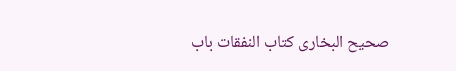صحیح البخاری کتاب النفقات باب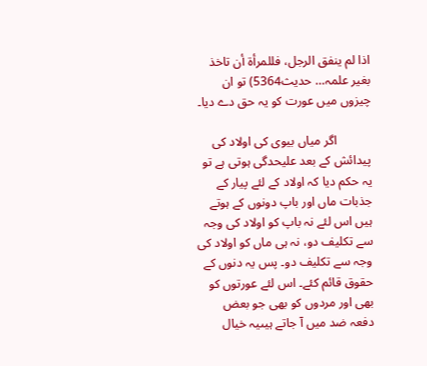اذا لم ینفق الرجل، فللمرأۃ أن تاخذ بغیر علمہ… حدیث5364) تو ان چیزوں میں عورت کو یہ حق دے دیا۔

           اگر میاں بیوی کی اولاد کی پیدائش کے بعد علیحدگی ہوتی ہے تو یہ حکم دیا کہ اولاد کے لئے پیار کے جذبات ماں اور باپ دونوں کے ہوتے ہیں اس لئے نہ باپ کو اولاد کی وجہ سے تکلیف دو، نہ ہی ماں کو اولاد کی وجہ سے تکلیف دو۔ پس یہ دنوں کے حقوق قائم کئے۔ اس لئے عورتوں کو بھی اور مردوں کو بھی جو بعض دفعہ ضد میں آ جاتے ہیںیہ خیال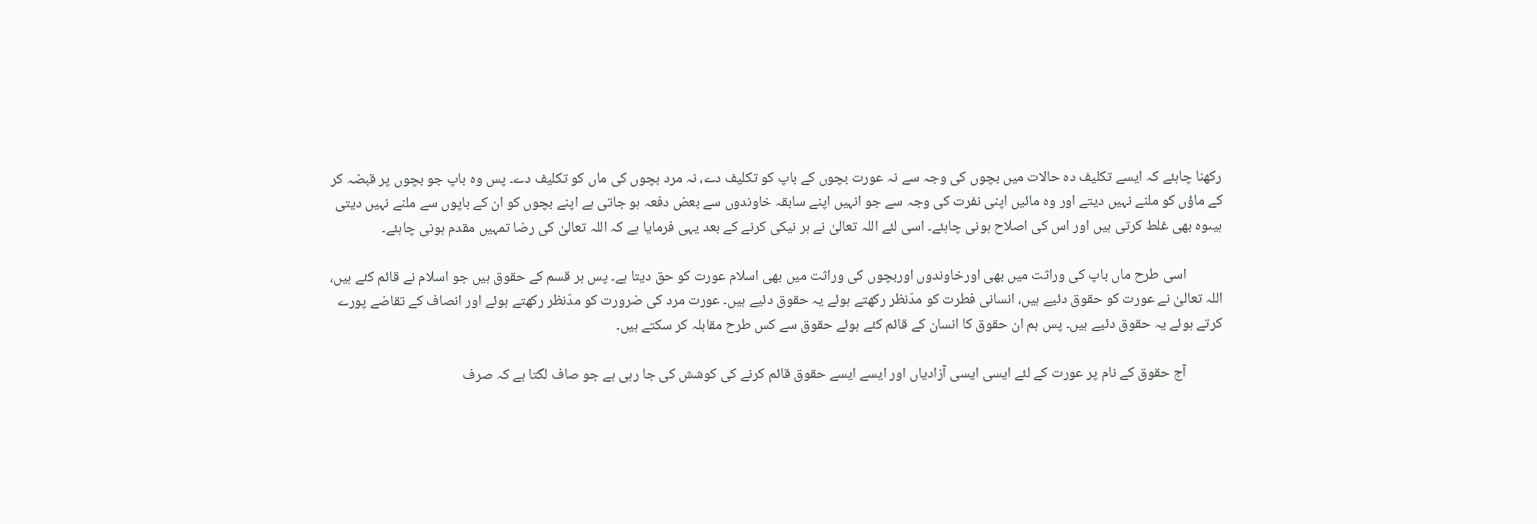رکھنا چاہئے کہ ایسے تکلیف دہ حالات میں بچوں کی وجہ سے نہ عورت بچوں کے باپ کو تکلیف دے، نہ مرد بچوں کی ماں کو تکلیف دے۔ پس وہ باپ جو بچوں پر قبضہ کر کے ماؤں کو ملنے نہیں دیتے اور وہ مائیں اپنی نفرت کی وجہ سے جو انہیں اپنے سابقہ خاوندوں سے بعض دفعہ ہو جاتی ہے اپنے بچوں کو ان کے باپوں سے ملنے نہیں دیتی ہیںوہ بھی غلط کرتی ہیں اور اس کی اصلاح ہونی چاہئے۔ اسی لئے اللہ تعالیٰ نے ہر نیکی کرنے کے بعد یہی فرمایا ہے کہ اللہ تعالیٰ کی رضا تمہیں مقدم ہونی چاہئے۔

           اسی طرح ماں باپ کی وراثت میں بھی اورخاوندوں اوربچوں کی وراثت میں بھی اسلام عورت کو حق دیتا ہے۔ پس ہر قسم کے حقوق ہیں جو اسلام نے قائم کئے ہیں، اللہ تعالیٰ نے عورت کو حقوق دئیے ہیں، انسانی فطرت کو مدّنظر رکھتے ہوئے یہ حقوق دئیے ہیں۔ عورت مرد کی ضرورت کو مدّنظر رکھتے ہوئے اور انصاف کے تقاضے پورے کرتے ہوئے یہ حقوق دئیے ہیں۔ پس ہم ان حقوق کا انسان کے قائم کئے ہوئے حقوق سے کس طرح مقابلہ کر سکتے ہیں۔

           آج حقوق کے نام پر عورت کے لئے ایسی ایسی آزادیاں اور ایسے ایسے حقوق قائم کرنے کی کوشش کی جا رہی ہے جو صاف لگتا ہے کہ صرف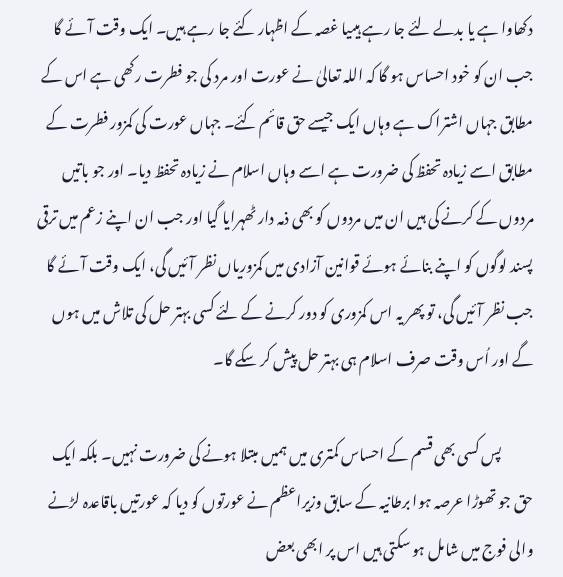دکھاوا ہے یا بدلے لئے جا رہے ہیںیا غصہ کے اظہار کئے جا رہے ہیں۔ ایک وقت آئے گا جب ان کو خود احساس ہو گا کہ اللہ تعالیٰ نے عورت اور مرد کی جو فطرت رکھی ہے اس کے مطابق جہاں اشتراک ہے وہاں ایک جیسے حق قائم کئے۔ جہاں عورت کی کمزور فطرت کے مطابق اسے زیادہ تحفظ کی ضرورت ہے اسے وہاں اسلام نے زیادہ تحفظ دیا۔ اور جو باتیں مردوں کے کرنے کی ہیں ان میں مردوں کو بھی ذمہ دار ٹھہرایا گیا اور جب ان اپنے زعم میں ترقی پسند لوگوں کو اپنے بنائے ہوئے قوانین آزادی میں کمزوریاں نظر آئیں گی، ایک وقت آئے گا جب نظر آئیں گی، تو پھر یہ اس کمزوری کو دور کرنے کے لئے کسی بہتر حل کی تلاش میں ہوں گے اور اُس وقت صرف اسلام ہی بہتر حل پیش کر سکے گا۔

           پس کسی بھی قسم کے احساس کمتری میں ہمیں مبتلا ہونے کی ضرورت نہیں۔ بلکہ ایک حق جو تھوڑا عرصہ ہوا برطانیہ کے سابق وزیراعظم نے عورتوں کو دیا کہ عورتیں باقاعدہ لڑنے والی فوج میں شامل ہو سکتی ہیں اس پر ابھی بعض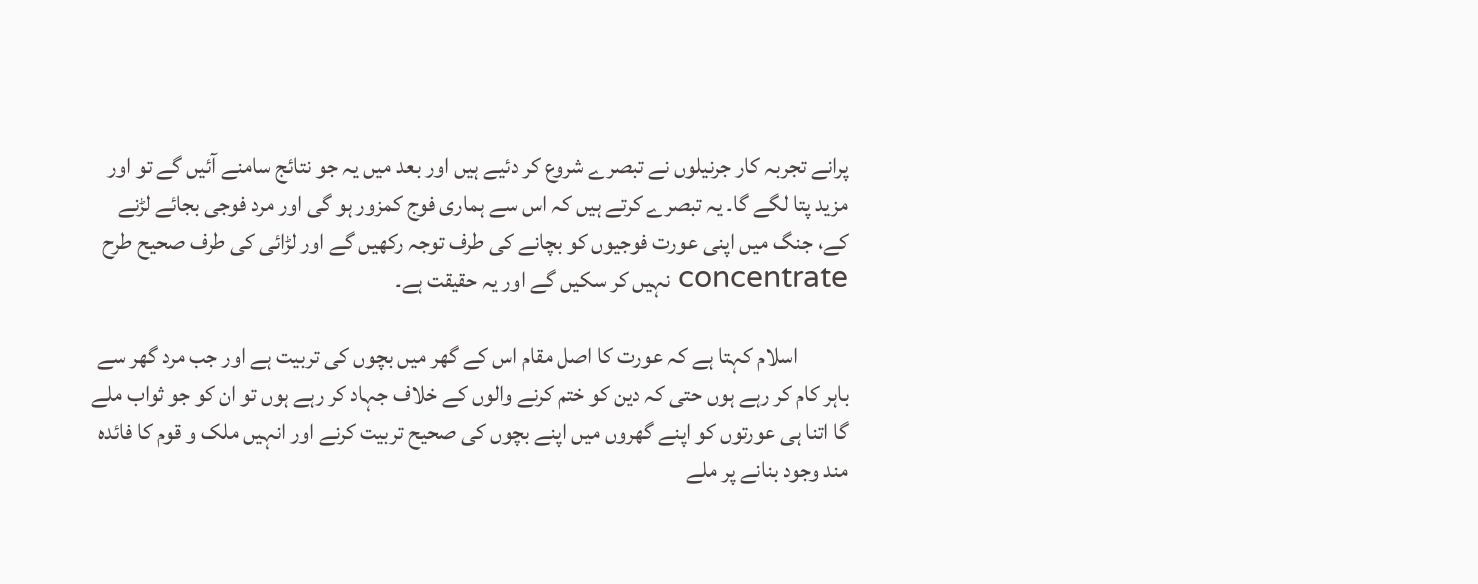پرانے تجربہ کار جرنیلوں نے تبصرے شروع کر دئیے ہیں اور بعد میں یہ جو نتائج سامنے آئیں گے تو اور مزید پتا لگے گا۔ یہ تبصرے کرتے ہیں کہ اس سے ہماری فوج کمزور ہو گی اور مرد فوجی بجائے لڑنے کے، جنگ میں اپنی عورت فوجیوں کو بچانے کی طرف توجہ رکھیں گے اور لڑائی کی طرف صحیح طرح concentrate نہیں کر سکیں گے اور یہ حقیقت ہے۔

           اسلام کہتا ہے کہ عورت کا اصل مقام اس کے گھر میں بچوں کی تربیت ہے اور جب مرد گھر سے باہر کام کر رہے ہوں حتی کہ دین کو ختم کرنے والوں کے خلاف جہاد کر رہے ہوں تو ان کو جو ثواب ملے گا اتنا ہی عورتوں کو اپنے گھروں میں اپنے بچوں کی صحیح تربیت کرنے اور انہیں ملک و قوم کا فائدہ مند وجود بنانے پر ملے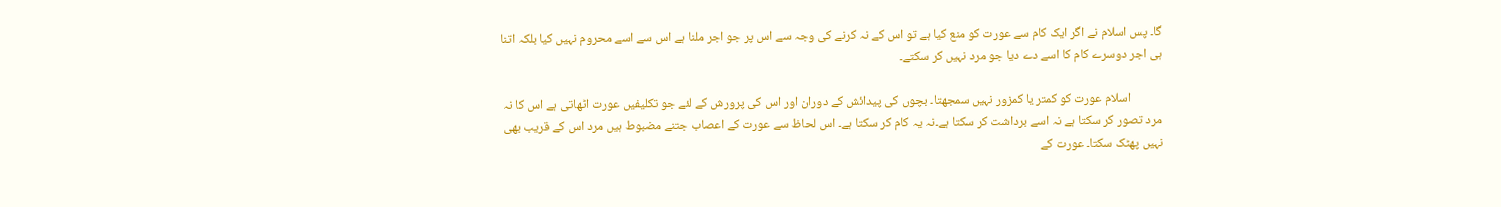گا۔ پس اسلام نے اگر ایک کام سے عورت کو منع کیا ہے تو اس کے نہ کرنے کی وجہ سے اس پر جو اجر ملنا ہے اس سے اسے محروم نہیں کیا بلکہ اتنا ہی اجر دوسرے کام کا اسے دے دیا جو مرد نہیں کر سکتے۔

           اسلام عورت کو کمتر یا کمزور نہیں سمجھتا۔ بچوں کی پیدائش کے دوران اور اس کی پرورش کے لئے جو تکلیفیں عورت اٹھاتی ہے اس کا نہ مرد تصور کر سکتا ہے نہ اسے برداشت کر سکتا ہے۔نہ یہ کام کر سکتا ہے۔ اس لحاظ سے عورت کے اعصاب جتنے مضبوط ہیں مرد اس کے قریب بھی نہیں پھٹک سکتا۔ عورت کے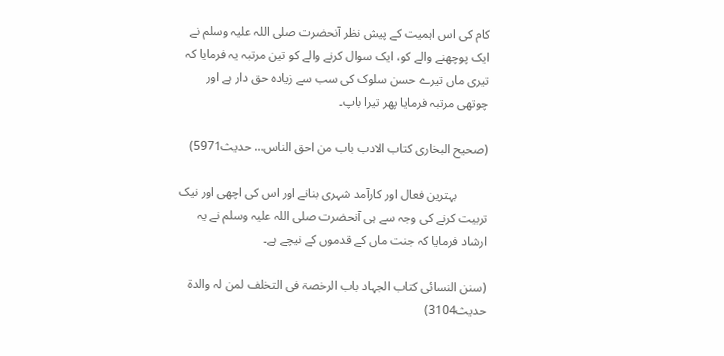کام کی اس اہمیت کے پیش نظر آنحضرت صلی اللہ علیہ وسلم نے ایک پوچھنے والے کو، ایک سوال کرنے والے کو تین مرتبہ یہ فرمایا کہ تیری ماں تیرے حسن سلوک کی سب سے زیادہ حق دار ہے اور چوتھی مرتبہ فرمایا پھر تیرا باپ۔

(صحیح البخاری کتاب الادب باب من احق الناس… حدیث5971)

          بہترین فعال اور کارآمد شہری بنانے اور اس کی اچھی اور نیک تربیت کرنے کی وجہ سے ہی آنحضرت صلی اللہ علیہ وسلم نے یہ ارشاد فرمایا کہ جنت ماں کے قدموں کے نیچے ہے۔

(سنن النسائی کتاب الجہاد باب الرخصۃ فی التخلف لمن لہ والدۃ حدیث3104)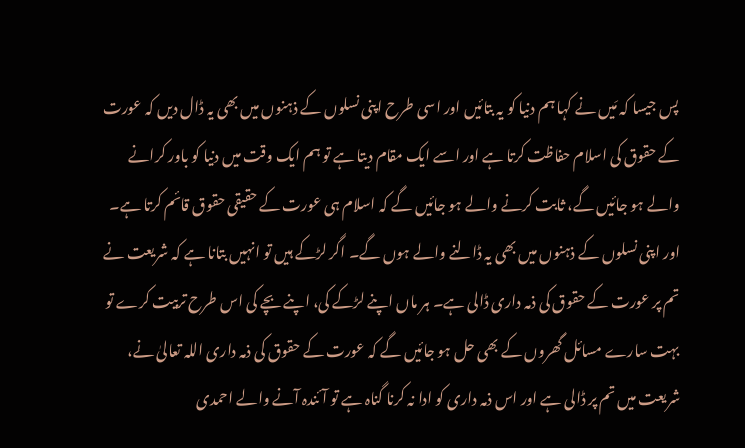پس جیسا کہ مَیں نے کہا ہم دنیا کو یہ بتائیں اور اسی طرح اپنی نسلوں کے ذہنوں میں بھی یہ ڈال دیں کہ عورت کے حقوق کی اسلام حفاظت کرتا ہے اور اسے ایک مقام دیتا ہے تو ہم ایک وقت میں دنیا کو باور کرانے والے ہو جائیں گے، ثابت کرنے والے ہو جائیں گے کہ اسلام ہی عورت کے حقیقی حقوق قائم کرتا ہے۔ اور اپنی نسلوں کے ذہنوں میں بھی یہ ڈالنے والے ہوں گے۔ اگر لڑکے ہیں تو انہیں بتانا ہے کہ شریعت نے تم پر عورت کے حقوق کی ذمہ داری ڈالی ہے۔ ہر ماں اپنے لڑکے کی، اپنے بچے کی اس طرح تربیت کرے تو بہت سارے مسائل گھروں کے بھی حل ہو جائیں گے کہ عورت کے حقوق کی ذمہ داری اللہ تعالیٰ نے، شریعت میں تم پر ڈالی ہے اور اس ذمہ داری کو ادا نہ کرنا گناہ ہے تو آئندہ آنے والے احمدی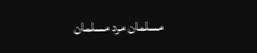مسلمان مرد مسلمان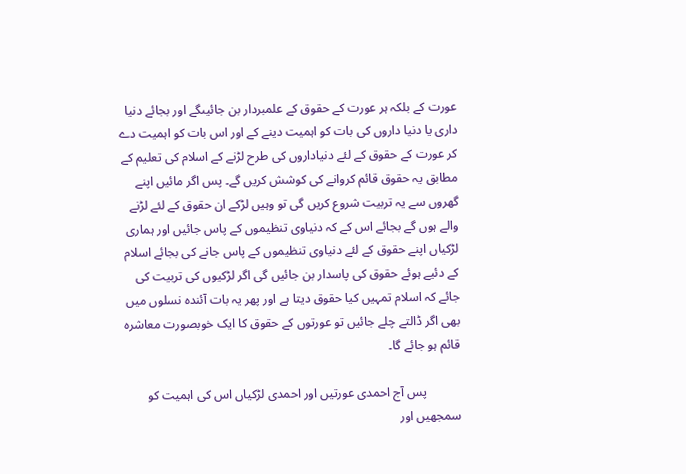عورت کے بلکہ ہر عورت کے حقوق کے علمبردار بن جائیںگے اور بجائے دنیا داری یا دنیا داروں کی بات کو اہمیت دینے کے اور اس بات کو اہمیت دے کر عورت کے حقوق کے لئے دنیاداروں کی طرح لڑنے کے اسلام کی تعلیم کے مطابق یہ حقوق قائم کروانے کی کوشش کریں گے۔ پس اگر مائیں اپنے گھروں سے یہ تربیت شروع کریں گی تو وہیں لڑکے ان حقوق کے لئے لڑنے والے ہوں گے بجائے اس کے کہ دنیاوی تنظیموں کے پاس جائیں اور ہماری لڑکیاں اپنے حقوق کے لئے دنیاوی تنظیموں کے پاس جانے کی بجائے اسلام کے دئیے ہوئے حقوق کی پاسدار بن جائیں گی اگر لڑکیوں کی تربیت کی جائے کہ اسلام تمہیں کیا حقوق دیتا ہے اور پھر یہ بات آئندہ نسلوں میں بھی اگر ڈالتے چلے جائیں تو عورتوں کے حقوق کا ایک خوبصورت معاشرہ قائم ہو جائے گا۔

           پس آج احمدی عورتیں اور احمدی لڑکیاں اس کی اہمیت کو سمجھیں اور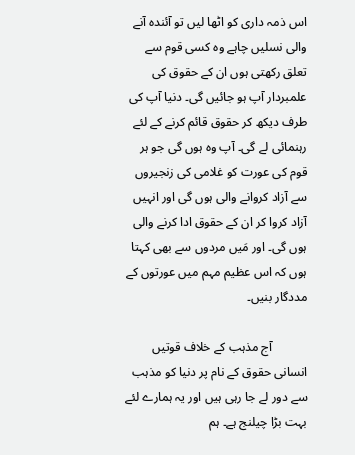اس ذمہ داری کو اٹھا لیں تو آئندہ آنے والی نسلیں چاہے وہ کسی قوم سے تعلق رکھتی ہوں ان کے حقوق کی علمبردار آپ ہو جائیں گی۔ دنیا آپ کی طرف دیکھ کر حقوق قائم کرنے کے لئے رہنمائی لے گی۔ آپ وہ ہوں گی جو ہر قوم کی عورت کو غلامی کی زنجیروں سے آزاد کروانے والی ہوں گی اور انہیں آزاد کروا کر ان کے حقوق ادا کرنے والی ہوں گی۔ اور مَیں مردوں سے بھی کہتا ہوں کہ اس عظیم مہم میں عورتوں کے مددگار بنیں۔

           آج مذہب کے خلاف قوتیں انسانی حقوق کے نام پر دنیا کو مذہب سے دور لے جا رہی ہیں اور یہ ہمارے لئے بہت بڑا چیلنج ہے۔ ہم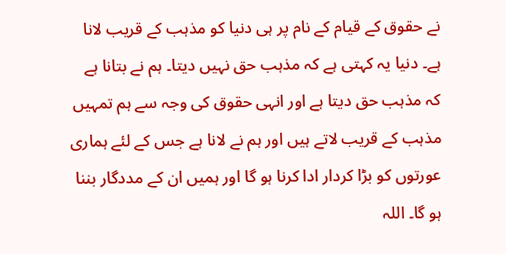نے حقوق کے قیام کے نام پر ہی دنیا کو مذہب کے قریب لانا ہے۔ دنیا یہ کہتی ہے کہ مذہب حق نہیں دیتا۔ ہم نے بتانا ہے کہ مذہب حق دیتا ہے اور انہی حقوق کی وجہ سے ہم تمہیں مذہب کے قریب لاتے ہیں اور ہم نے لانا ہے جس کے لئے ہماری عورتوں کو بڑا کردار ادا کرنا ہو گا اور ہمیں ان کے مددگار بننا ہو گا۔ اللہ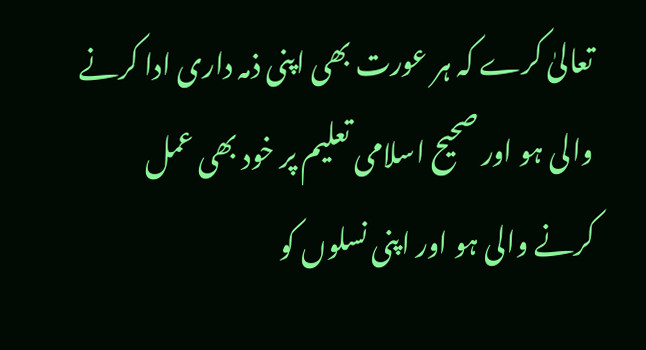تعالیٰ کرے کہ ہر عورت بھی اپنی ذمہ داری ادا کرنے والی ہو اور صحیح اسلامی تعلیم پر خود بھی عمل کرنے والی ہو اور اپنی نسلوں کو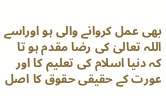بھی عمل کروانے والی ہو اوراسے اللہ تعالیٰ کی رضا مقدم ہو تا کہ دنیا اسلام کی تعلیم کا اور عورت کے حقیقی حقوق کا اصل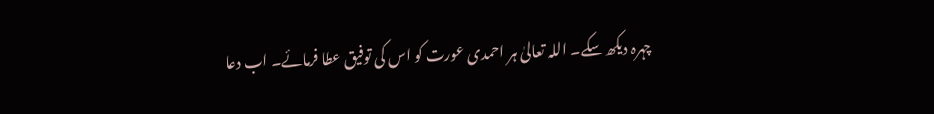چہرہ دیکھ سکے۔ اللہ تعالیٰ ہر احمدی عورت کو اس کی توفیق عطا فرمائے۔ اب دعا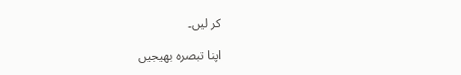کر لیں۔

اپنا تبصرہ بھیجیں